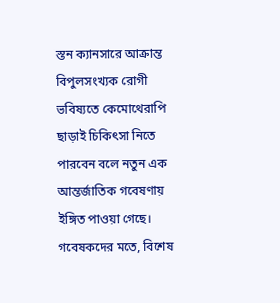স্তন ক্যানসারে আক্রান্ত বিপুলসংখ্যক রোগী ভবিষ্যতে কেমোথেরাপি ছাড়াই চিকিৎসা নিতে পারবেন বলে নতুন এক আন্তর্জাতিক গবেষণায় ইঙ্গিত পাওয়া গেছে। গবেষকদের মতে, বিশেষ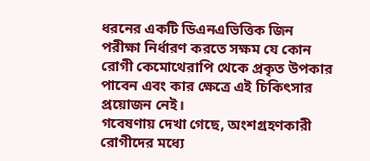ধরনের একটি ডিএনএভিত্তিক জিন পরীক্ষা নির্ধারণ করতে সক্ষম যে কোন রোগী কেমোথেরাপি থেকে প্রকৃত উপকার পাবেন এবং কার ক্ষেত্রে এই চিকিৎসার প্রয়োজন নেই।
গবেষণায় দেখা গেছে, অংশগ্রহণকারী রোগীদের মধ্যে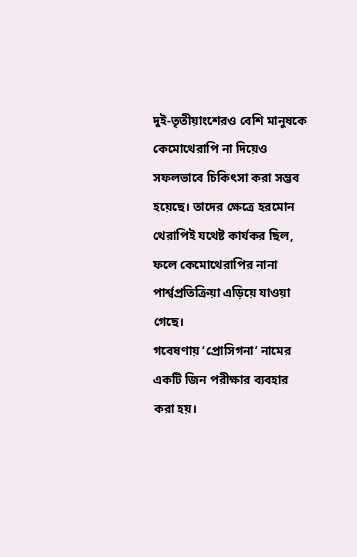দুই-তৃতীয়াংশেরও বেশি মানুষকে কেমোথেরাপি না দিয়েও সফলভাবে চিকিৎসা করা সম্ভব হয়েছে। তাদের ক্ষেত্রে হরমোন থেরাপিই যথেষ্ট কার্যকর ছিল, ফলে কেমোথেরাপির নানা পার্শ্বপ্রতিক্রিয়া এড়িয়ে যাওয়া গেছে।
গবেষণায় ‘প্রোসিগনা’ নামের একটি জিন পরীক্ষার ব্যবহার করা হয়।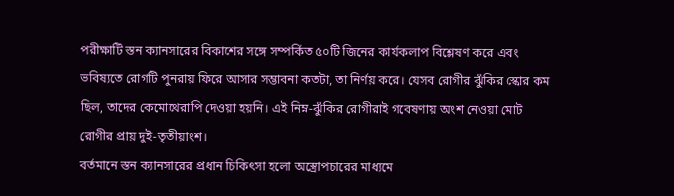পরীক্ষাটি স্তন ক্যানসারের বিকাশের সঙ্গে সম্পর্কিত ৫০টি জিনের কার্যকলাপ বিশ্লেষণ করে এবং ভবিষ্যতে রোগটি পুনরায় ফিরে আসার সম্ভাবনা কতটা, তা নির্ণয় করে। যেসব রোগীর ঝুঁকির স্কোর কম ছিল, তাদের কেমোথেরাপি দেওয়া হয়নি। এই নিম্ন-ঝুঁকির রোগীরাই গবেষণায় অংশ নেওয়া মোট রোগীর প্রায় দুই-তৃতীয়াংশ।
বর্তমানে স্তন ক্যানসারের প্রধান চিকিৎসা হলো অস্ত্রোপচারের মাধ্যমে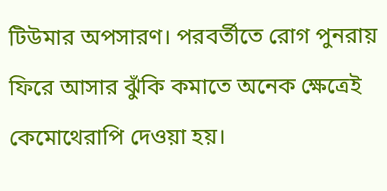টিউমার অপসারণ। পরবর্তীতে রোগ পুনরায় ফিরে আসার ঝুঁকি কমাতে অনেক ক্ষেত্রেই কেমোথেরাপি দেওয়া হয়।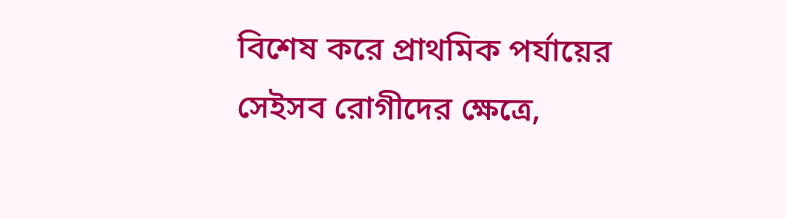বিশেষ করে প্রাথমিক পর্যায়ের সেইসব রোগীদের ক্ষেত্রে,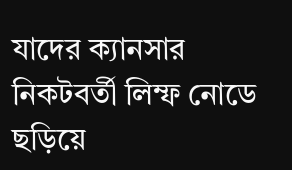যাদের ক্যানসার নিকটবর্তী লিম্ফ নোডে ছড়িয়ে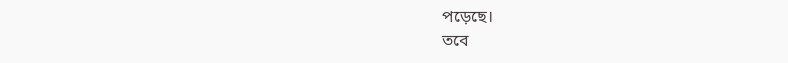পড়েছে।
তবে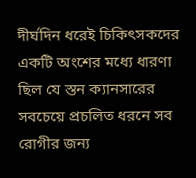দীর্ঘদিন ধরেই চিকিৎসকদের একটি অংশের মধ্যে ধারণা ছিল যে স্তন ক্যানসারের সবচেয়ে প্রচলিত ধরনে সব রোগীর জন্য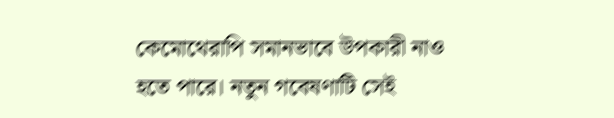কেমোথেরাপি সমানভাবে উপকারী নাও হতে পারে। নতুন গবেষণাটি সেই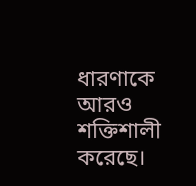ধারণাকে আরও শক্তিশালী করেছে।